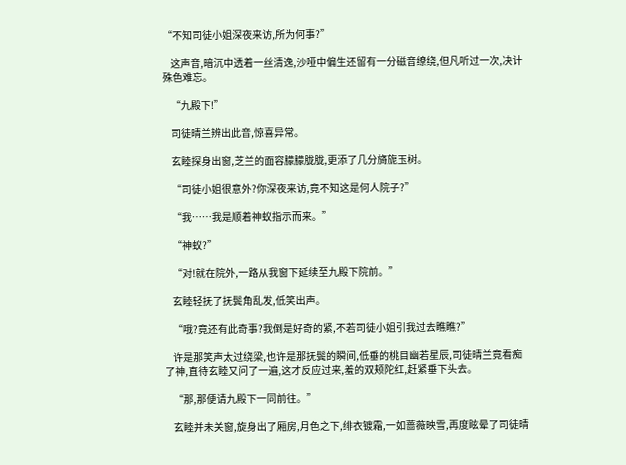“不知司徒小姐深夜来访,所为何事?”

    这声音,暗沉中透着一丝清逸,沙哑中偏生还留有一分磁音缭绕,但凡听过一次,决计殊色难忘。

    “九殿下!”

    司徒晴兰辨出此音,惊喜异常。

    玄睦探身出窗,芝兰的面容朦朦胧胧,更添了几分旖旎玉树。

    “司徒小姐很意外?你深夜来访,竟不知这是何人院子?”

    “我……我是顺着神蚁指示而来。”

    “神蚁?”

    “对!就在院外,一路从我窗下延续至九殿下院前。”

    玄睦轻抚了抚鬓角乱发,低笑出声。

    “哦?竟还有此奇事?我倒是好奇的紧,不若司徒小姐引我过去瞧瞧?”

    许是那笑声太过绕梁,也许是那抚鬓的瞬间,低垂的桃目幽若星辰,司徒晴兰竟看痴了神,直待玄睦又问了一遍,这才反应过来,羞的双颊陀红,赶紧垂下头去。

    “那,那便请九殿下一同前往。”

    玄睦并未关窗,旋身出了厢房,月色之下,绯衣镀霜,一如蔷薇映雪,再度眩晕了司徒晴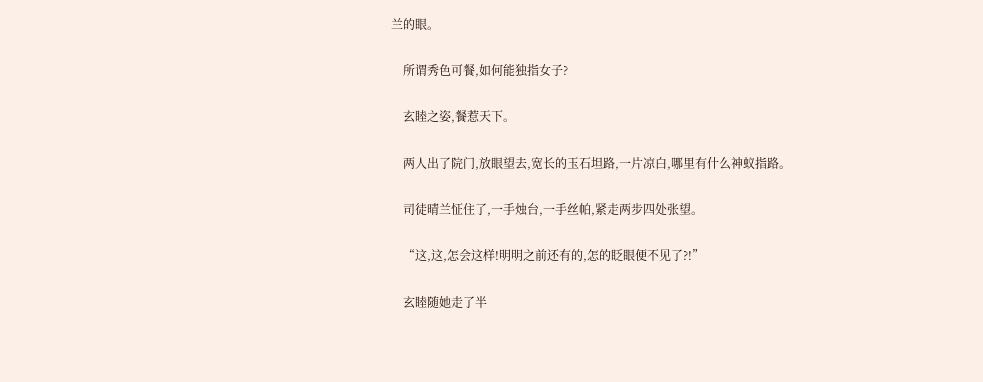兰的眼。

    所谓秀色可餐,如何能独指女子?

    玄睦之姿,餐惹天下。

    两人出了院门,放眼望去,宽长的玉石坦路,一片凉白,哪里有什么神蚁指路。

    司徒晴兰怔住了,一手烛台,一手丝帕,紧走两步四处张望。

    “这,这,怎会这样!明明之前还有的,怎的眨眼便不见了?!”

    玄睦随她走了半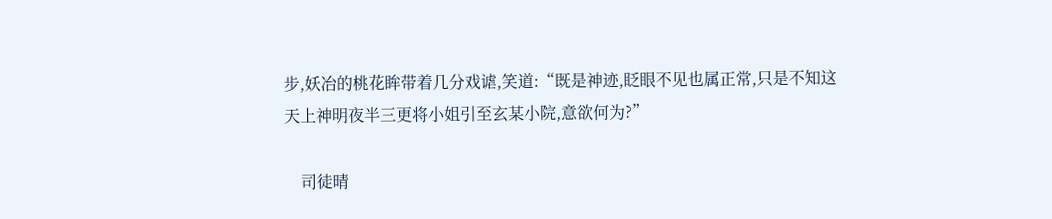步,妖冶的桃花眸带着几分戏谑,笑道:“既是神迹,眨眼不见也属正常,只是不知这天上神明夜半三更将小姐引至玄某小院,意欲何为?”

    司徒晴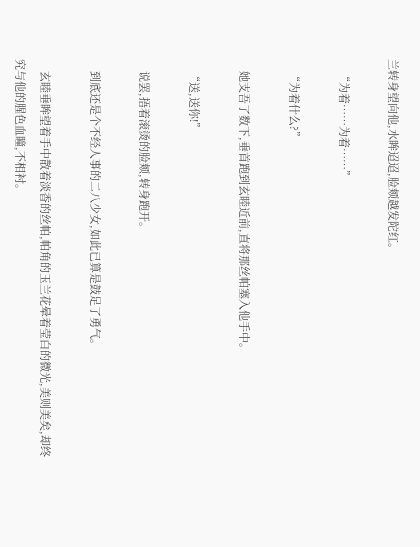兰转身望向他,水眸迢迢,脸颊越发陀红。

    “为着……为着……”

    “为着什么?”

    她支吾了数下,垂首跑到玄睦近前,直将那丝帕塞入他手中。

    “送,送你!”

    说罢,捂着滚烫的脸颊,转身跑开。

    到底还是个不经人事的二八少女,如此已算是鼓足了勇气。

    玄睦垂眸望着手中散着淡香的丝帕,帕角的玉兰花晕着莹白的微光,美则美矣,却终究与他的腥色血瞳,不相衬。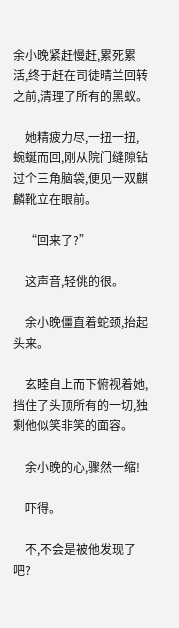余小晚紧赶慢赶,累死累活,终于赶在司徒晴兰回转之前,清理了所有的黑蚁。

    她精疲力尽,一扭一扭,蜿蜒而回,刚从院门缝隙钻过个三角脑袋,便见一双麒麟靴立在眼前。

    “回来了?”

    这声音,轻佻的很。

    余小晚僵直着蛇颈,抬起头来。

    玄睦自上而下俯视着她,挡住了头顶所有的一切,独剩他似笑非笑的面容。

    余小晚的心,骤然一缩!

    吓得。

    不,不会是被他发现了吧?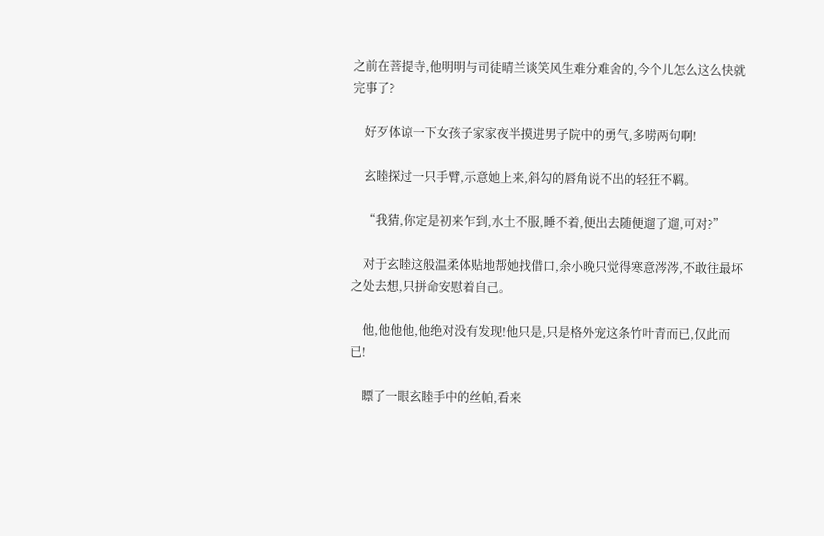之前在菩提寺,他明明与司徒晴兰谈笑风生难分难舍的,今个儿怎么这么快就完事了?

    好歹体谅一下女孩子家家夜半摸进男子院中的勇气,多唠两句啊!

    玄睦探过一只手臂,示意她上来,斜勾的唇角说不出的轻狂不羁。

    “我猜,你定是初来乍到,水土不服,睡不着,便出去随便遛了遛,可对?”

    对于玄睦这般温柔体贴地帮她找借口,余小晚只觉得寒意涔涔,不敢往最坏之处去想,只拼命安慰着自己。

    他,他他他,他绝对没有发现!他只是,只是格外宠这条竹叶青而已,仅此而已!

    瞟了一眼玄睦手中的丝帕,看来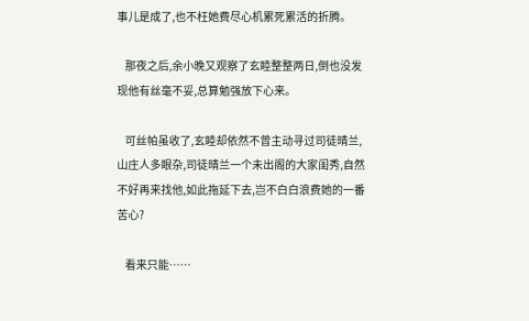事儿是成了,也不枉她费尽心机累死累活的折腾。

    那夜之后,余小晚又观察了玄睦整整两日,倒也没发现他有丝毫不妥,总算勉强放下心来。

    可丝帕虽收了,玄睦却依然不曾主动寻过司徒晴兰,山庄人多眼杂,司徒晴兰一个未出阁的大家闺秀,自然不好再来找他,如此拖延下去,岂不白白浪费她的一番苦心?

    看来只能……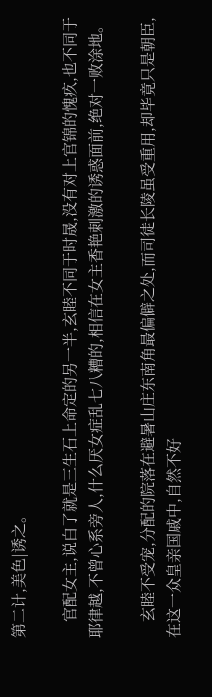第二计,美色|诱之。

    官配女主,说白了就是三生石上命定的另一半,玄睦不同于时晟,没有对上官锦的愧疚,也不同于耶律越,不曾心系旁人,什么厌女症乱七八糟的,相信在女主香艳刺激的诱惑面前,绝对一败涂地。

    玄睦不受宠,分配的院落在避暑山庄东南角最偏僻之处,而司徒长陵虽受重用,却毕竟只是朝臣,在这一众皇亲国戚中,自然不好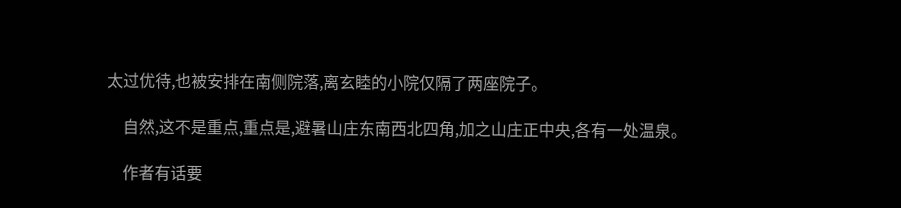太过优待,也被安排在南侧院落,离玄睦的小院仅隔了两座院子。

    自然,这不是重点,重点是,避暑山庄东南西北四角,加之山庄正中央,各有一处温泉。

    作者有话要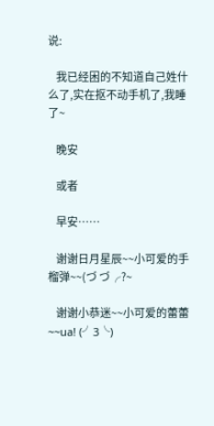说:

    我已经困的不知道自己姓什么了,实在抠不动手机了,我睡了~

    晚安

    或者

    早安……

    谢谢日月星辰~~小可爱的手榴弹~~(づ づ╭?~

    谢谢小恭迷~~小可爱的蕾蕾~~ua! (╯3╰)